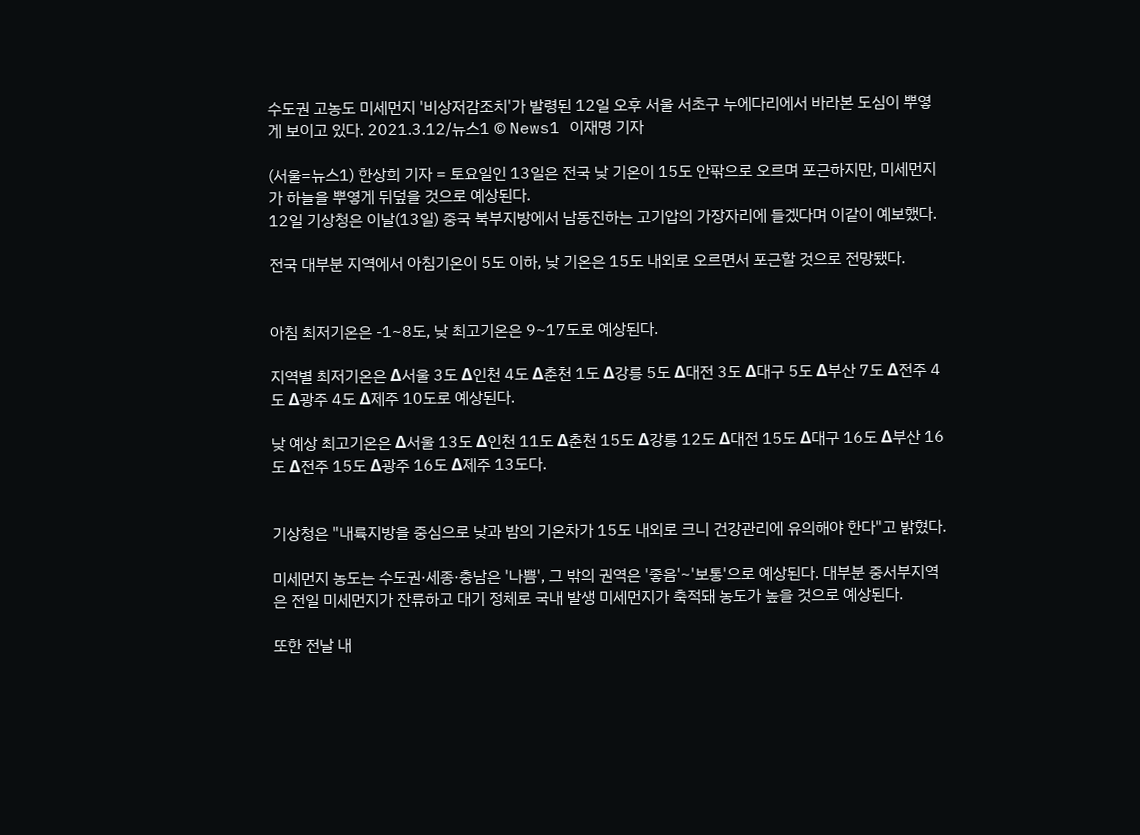수도권 고농도 미세먼지 '비상저감조치'가 발령된 12일 오후 서울 서초구 누에다리에서 바라본 도심이 뿌옇게 보이고 있다. 2021.3.12/뉴스1 © News1 이재명 기자

(서울=뉴스1) 한상희 기자 = 토요일인 13일은 전국 낮 기온이 15도 안팎으로 오르며 포근하지만, 미세먼지가 하늘을 뿌옇게 뒤덮을 것으로 예상된다.
12일 기상청은 이날(13일) 중국 북부지방에서 남동진하는 고기압의 가장자리에 들겠다며 이같이 예보했다.

전국 대부분 지역에서 아침기온이 5도 이하, 낮 기온은 15도 내외로 오르면서 포근할 것으로 전망됐다.


아침 최저기온은 -1~8도, 낮 최고기온은 9~17도로 예상된다.

지역별 최저기온은 Δ서울 3도 Δ인천 4도 Δ춘천 1도 Δ강릉 5도 Δ대전 3도 Δ대구 5도 Δ부산 7도 Δ전주 4도 Δ광주 4도 Δ제주 10도로 예상된다.

낮 예상 최고기온은 Δ서울 13도 Δ인천 11도 Δ춘천 15도 Δ강릉 12도 Δ대전 15도 Δ대구 16도 Δ부산 16도 Δ전주 15도 Δ광주 16도 Δ제주 13도다.


기상청은 "내륙지방을 중심으로 낮과 밤의 기온차가 15도 내외로 크니 건강관리에 유의해야 한다"고 밝혔다.

미세먼지 농도는 수도권·세종·충남은 '나쁨', 그 밖의 권역은 '좋음'~'보통'으로 예상된다. 대부분 중서부지역은 전일 미세먼지가 잔류하고 대기 정체로 국내 발생 미세먼지가 축적돼 농도가 높을 것으로 예상된다.

또한 전날 내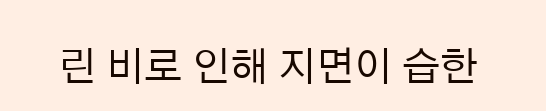린 비로 인해 지면이 습한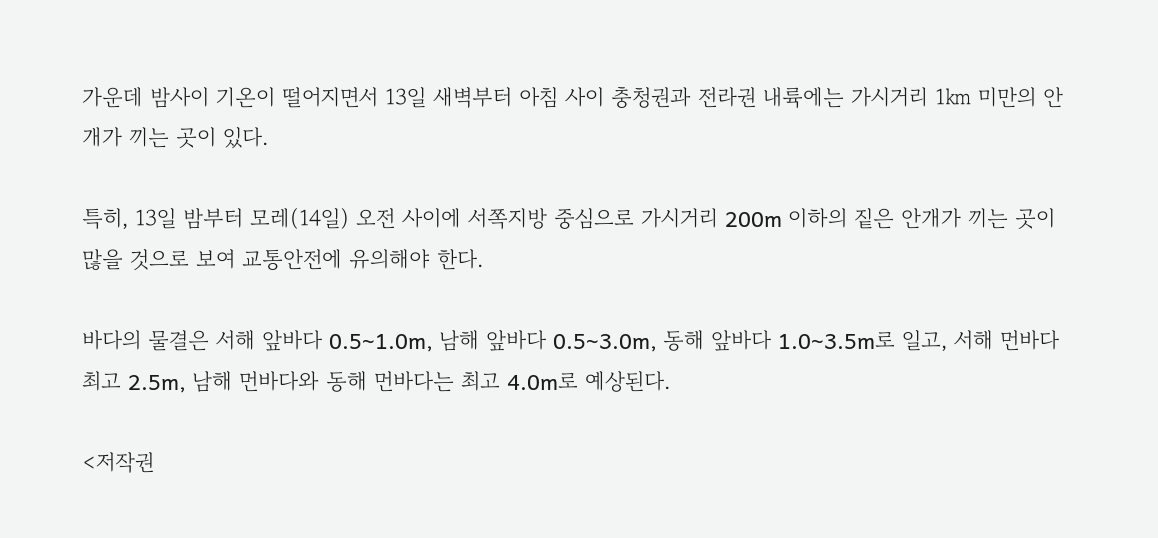가운데 밤사이 기온이 떨어지면서 13일 새벽부터 아침 사이 충청권과 전라권 내륙에는 가시거리 1㎞ 미만의 안개가 끼는 곳이 있다.

특히, 13일 밤부터 모레(14일) 오전 사이에 서쪽지방 중심으로 가시거리 200m 이하의 짙은 안개가 끼는 곳이 많을 것으로 보여 교통안전에 유의해야 한다.

바다의 물결은 서해 앞바다 0.5~1.0m, 남해 앞바다 0.5~3.0m, 동해 앞바다 1.0~3.5m로 일고, 서해 먼바다 최고 2.5m, 남해 먼바다와 동해 먼바다는 최고 4.0m로 예상된다.

<저작권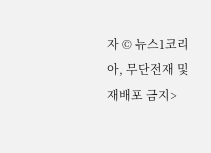자 © 뉴스1코리아, 무단전재 및 재배포 금지>